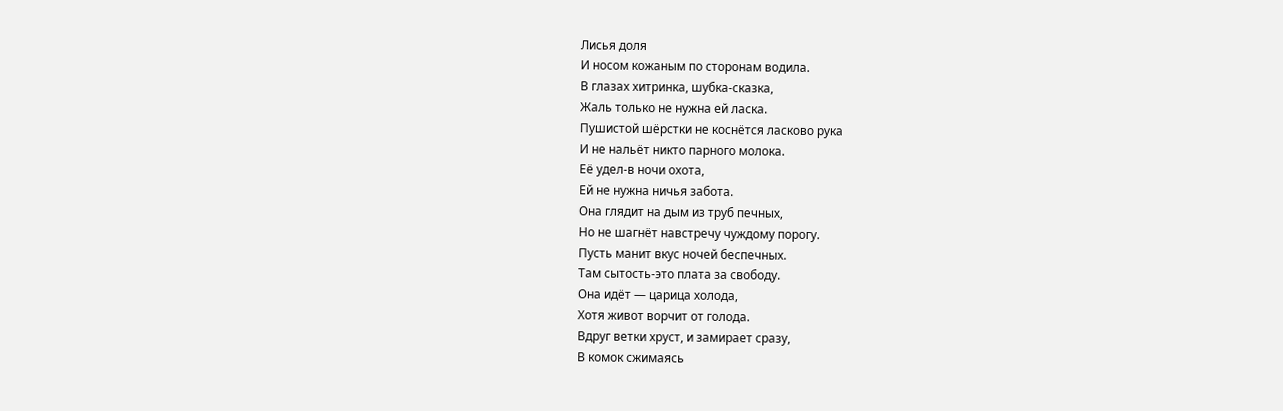Лисья доля
И носом кожаным по сторонам водила.
В глазах хитринка, шубка-сказка,
Жаль только не нужна ей ласка.
Пушистой шёрстки не коснётся ласково рука
И не нальёт никто парного молока.
Её удел-в ночи охота,
Ей не нужна ничья забота.
Она глядит на дым из труб печных,
Но не шагнёт навстречу чуждому порогу.
Пусть манит вкус ночей беспечных.
Там сытость-это плата за свободу.
Она идёт — царица холода,
Хотя живот ворчит от голода.
Вдруг ветки хруст, и замирает сразу,
В комок сжимаясь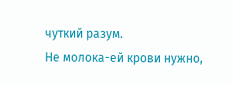чуткий разум.
Не молока-ей крови нужно,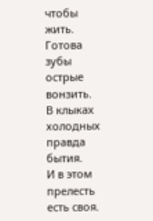чтобы жить.
Готова зубы острые вонзить.
В клыках холодных правда бытия.
И в этом прелесть есть своя.